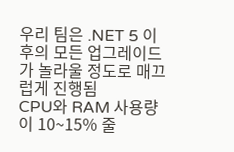우리 팀은 .NET 5 이후의 모든 업그레이드가 놀라울 정도로 매끄럽게 진행됨
CPU와 RAM 사용량이 10~15% 줄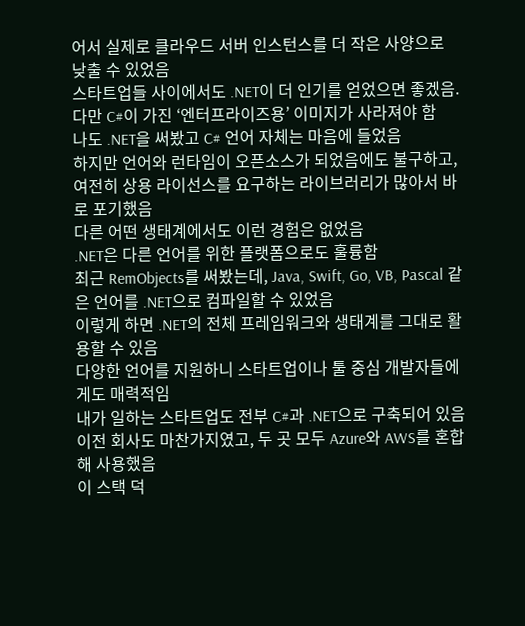어서 실제로 클라우드 서버 인스턴스를 더 작은 사양으로 낮출 수 있었음
스타트업들 사이에서도 .NET이 더 인기를 얻었으면 좋겠음. 다만 C#이 가진 ‘엔터프라이즈용’ 이미지가 사라져야 함
나도 .NET을 써봤고 C# 언어 자체는 마음에 들었음
하지만 언어와 런타임이 오픈소스가 되었음에도 불구하고, 여전히 상용 라이선스를 요구하는 라이브러리가 많아서 바로 포기했음
다른 어떤 생태계에서도 이런 경험은 없었음
.NET은 다른 언어를 위한 플랫폼으로도 훌륭함
최근 RemObjects를 써봤는데, Java, Swift, Go, VB, Pascal 같은 언어를 .NET으로 컴파일할 수 있었음
이렇게 하면 .NET의 전체 프레임워크와 생태계를 그대로 활용할 수 있음
다양한 언어를 지원하니 스타트업이나 툴 중심 개발자들에게도 매력적임
내가 일하는 스타트업도 전부 C#과 .NET으로 구축되어 있음
이전 회사도 마찬가지였고, 두 곳 모두 Azure와 AWS를 혼합해 사용했음
이 스택 덕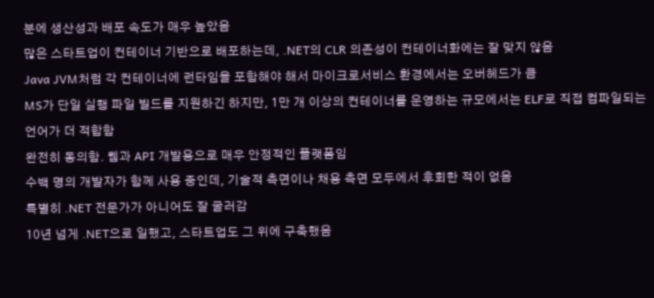분에 생산성과 배포 속도가 매우 높았음
많은 스타트업이 컨테이너 기반으로 배포하는데, .NET의 CLR 의존성이 컨테이너화에는 잘 맞지 않음
Java JVM처럼 각 컨테이너에 런타임을 포함해야 해서 마이크로서비스 환경에서는 오버헤드가 큼
MS가 단일 실행 파일 빌드를 지원하긴 하지만, 1만 개 이상의 컨테이너를 운영하는 규모에서는 ELF로 직접 컴파일되는 언어가 더 적합함
완전히 동의함. 웹과 API 개발용으로 매우 안정적인 플랫폼임
수백 명의 개발자가 함께 사용 중인데, 기술적 측면이나 채용 측면 모두에서 후회한 적이 없음
특별히 .NET 전문가가 아니어도 잘 굴러감
10년 넘게 .NET으로 일했고, 스타트업도 그 위에 구축했음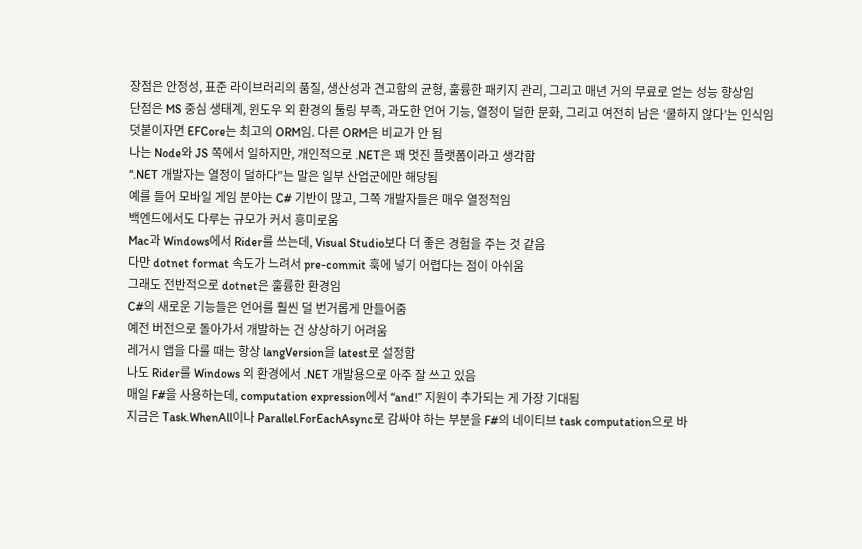장점은 안정성, 표준 라이브러리의 품질, 생산성과 견고함의 균형, 훌륭한 패키지 관리, 그리고 매년 거의 무료로 얻는 성능 향상임
단점은 MS 중심 생태계, 윈도우 외 환경의 툴링 부족, 과도한 언어 기능, 열정이 덜한 문화, 그리고 여전히 남은 ‘쿨하지 않다’는 인식임
덧붙이자면 EFCore는 최고의 ORM임. 다른 ORM은 비교가 안 됨
나는 Node와 JS 쪽에서 일하지만, 개인적으로 .NET은 꽤 멋진 플랫폼이라고 생각함
“.NET 개발자는 열정이 덜하다”는 말은 일부 산업군에만 해당됨
예를 들어 모바일 게임 분야는 C# 기반이 많고, 그쪽 개발자들은 매우 열정적임
백엔드에서도 다루는 규모가 커서 흥미로움
Mac과 Windows에서 Rider를 쓰는데, Visual Studio보다 더 좋은 경험을 주는 것 같음
다만 dotnet format 속도가 느려서 pre-commit 훅에 넣기 어렵다는 점이 아쉬움
그래도 전반적으로 dotnet은 훌륭한 환경임
C#의 새로운 기능들은 언어를 훨씬 덜 번거롭게 만들어줌
예전 버전으로 돌아가서 개발하는 건 상상하기 어려움
레거시 앱을 다룰 때는 항상 langVersion을 latest로 설정함
나도 Rider를 Windows 외 환경에서 .NET 개발용으로 아주 잘 쓰고 있음
매일 F#을 사용하는데, computation expression에서 “and!” 지원이 추가되는 게 가장 기대됨
지금은 Task.WhenAll이나 Parallel.ForEachAsync로 감싸야 하는 부분을 F#의 네이티브 task computation으로 바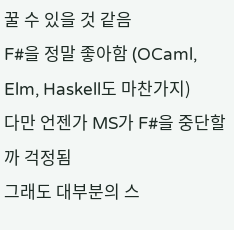꿀 수 있을 것 같음
F#을 정말 좋아함 (OCaml, Elm, Haskell도 마찬가지)
다만 언젠가 MS가 F#을 중단할까 걱정됨
그래도 대부분의 스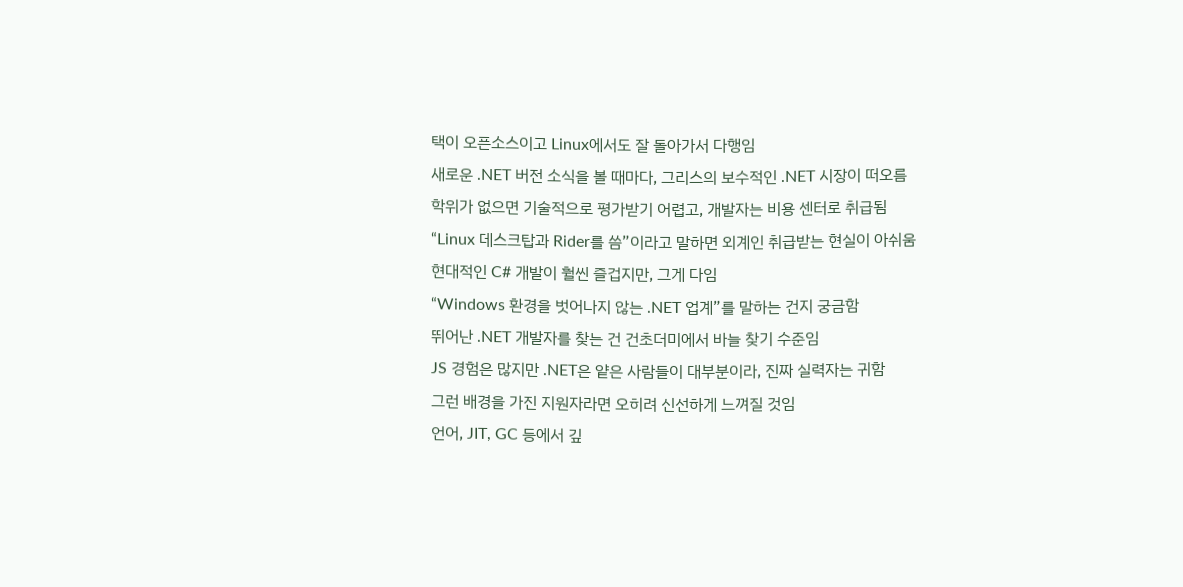택이 오픈소스이고 Linux에서도 잘 돌아가서 다행임
새로운 .NET 버전 소식을 볼 때마다, 그리스의 보수적인 .NET 시장이 떠오름
학위가 없으면 기술적으로 평가받기 어렵고, 개발자는 비용 센터로 취급됨
“Linux 데스크탑과 Rider를 씀”이라고 말하면 외계인 취급받는 현실이 아쉬움
현대적인 C# 개발이 훨씬 즐겁지만, 그게 다임
“Windows 환경을 벗어나지 않는 .NET 업계”를 말하는 건지 궁금함
뛰어난 .NET 개발자를 찾는 건 건초더미에서 바늘 찾기 수준임
JS 경험은 많지만 .NET은 얕은 사람들이 대부분이라, 진짜 실력자는 귀함
그런 배경을 가진 지원자라면 오히려 신선하게 느껴질 것임
언어, JIT, GC 등에서 깊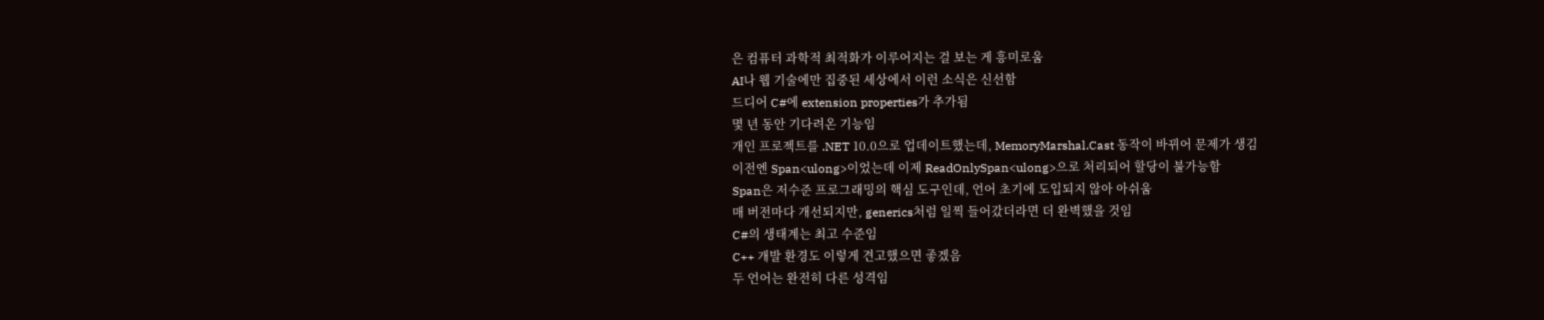은 컴퓨터 과학적 최적화가 이루어지는 걸 보는 게 흥미로움
AI나 웹 기술에만 집중된 세상에서 이런 소식은 신선함
드디어 C#에 extension properties가 추가됨
몇 년 동안 기다려온 기능임
개인 프로젝트를 .NET 10.0으로 업데이트했는데, MemoryMarshal.Cast 동작이 바뀌어 문제가 생김
이전엔 Span<ulong>이었는데 이제 ReadOnlySpan<ulong>으로 처리되어 할당이 불가능함
Span은 저수준 프로그래밍의 핵심 도구인데, 언어 초기에 도입되지 않아 아쉬움
매 버전마다 개선되지만, generics처럼 일찍 들어갔더라면 더 완벽했을 것임
C#의 생태계는 최고 수준임
C++ 개발 환경도 이렇게 견고했으면 좋겠음
두 언어는 완전히 다른 성격임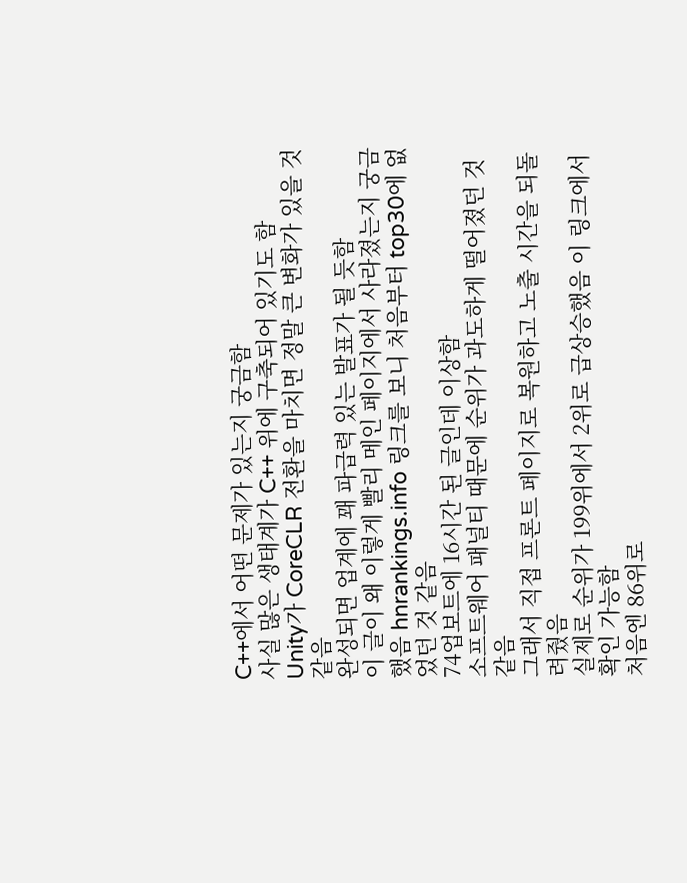C++에서 어떤 문제가 있는지 궁금함
사실 많은 생태계가 C++ 위에 구축되어 있기도 함
Unity가 CoreCLR 전환을 마치면 정말 큰 변화가 있을 것 같음
완성되면 업계에 꽤 파급력 있는 발표가 될 듯함
이 글이 왜 이렇게 빨리 메인 페이지에서 사라졌는지 궁금했음 hnrankings.info 링크를 보니 처음부터 top30에 없었던 것 같음
74업보트에 16시간 된 글인데 이상함
소프트웨어 패널티 때문에 순위가 과도하게 떨어졌던 것 같음
그래서 직접 프론트 페이지로 복원하고 노출 시간을 되돌려줬음
실제로 순위가 199위에서 2위로 급상승했음 이 링크에서 확인 가능함
처음엔 86위로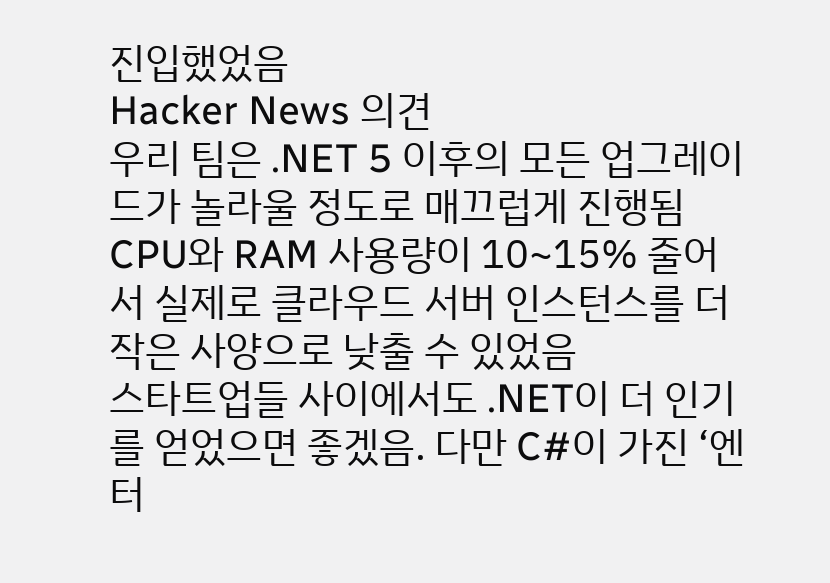진입했었음
Hacker News 의견
우리 팀은 .NET 5 이후의 모든 업그레이드가 놀라울 정도로 매끄럽게 진행됨
CPU와 RAM 사용량이 10~15% 줄어서 실제로 클라우드 서버 인스턴스를 더 작은 사양으로 낮출 수 있었음
스타트업들 사이에서도 .NET이 더 인기를 얻었으면 좋겠음. 다만 C#이 가진 ‘엔터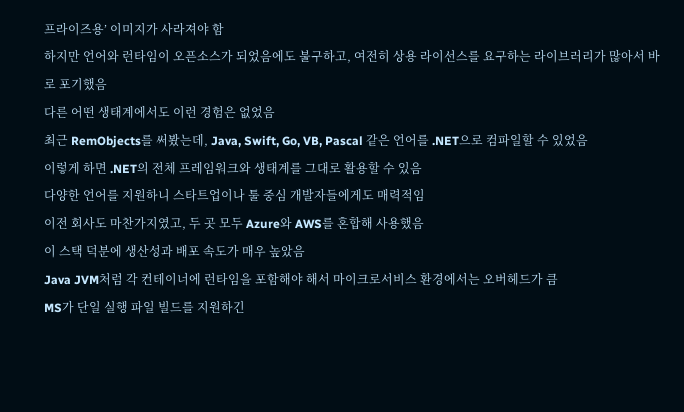프라이즈용’ 이미지가 사라져야 함
하지만 언어와 런타임이 오픈소스가 되었음에도 불구하고, 여전히 상용 라이선스를 요구하는 라이브러리가 많아서 바로 포기했음
다른 어떤 생태계에서도 이런 경험은 없었음
최근 RemObjects를 써봤는데, Java, Swift, Go, VB, Pascal 같은 언어를 .NET으로 컴파일할 수 있었음
이렇게 하면 .NET의 전체 프레임워크와 생태계를 그대로 활용할 수 있음
다양한 언어를 지원하니 스타트업이나 툴 중심 개발자들에게도 매력적임
이전 회사도 마찬가지였고, 두 곳 모두 Azure와 AWS를 혼합해 사용했음
이 스택 덕분에 생산성과 배포 속도가 매우 높았음
Java JVM처럼 각 컨테이너에 런타임을 포함해야 해서 마이크로서비스 환경에서는 오버헤드가 큼
MS가 단일 실행 파일 빌드를 지원하긴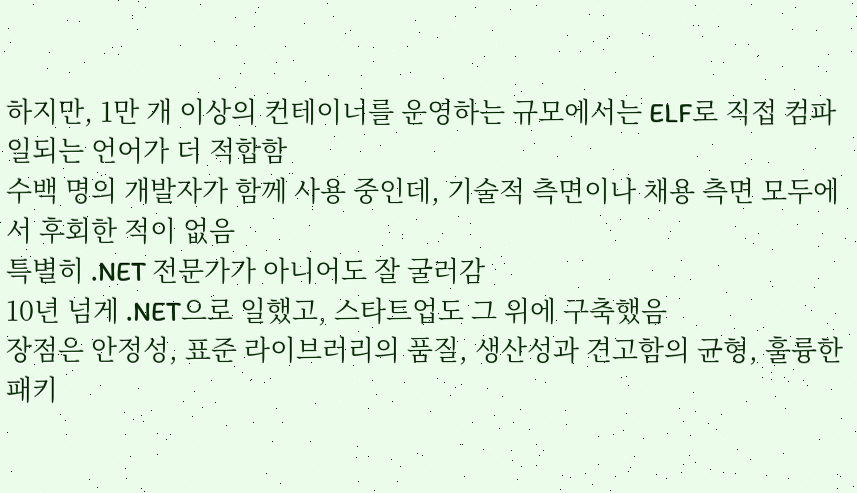하지만, 1만 개 이상의 컨테이너를 운영하는 규모에서는 ELF로 직접 컴파일되는 언어가 더 적합함
수백 명의 개발자가 함께 사용 중인데, 기술적 측면이나 채용 측면 모두에서 후회한 적이 없음
특별히 .NET 전문가가 아니어도 잘 굴러감
10년 넘게 .NET으로 일했고, 스타트업도 그 위에 구축했음
장점은 안정성, 표준 라이브러리의 품질, 생산성과 견고함의 균형, 훌륭한 패키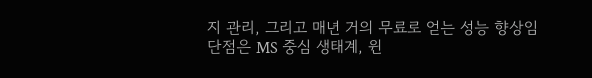지 관리, 그리고 매년 거의 무료로 얻는 성능 향상임
단점은 MS 중심 생태계, 윈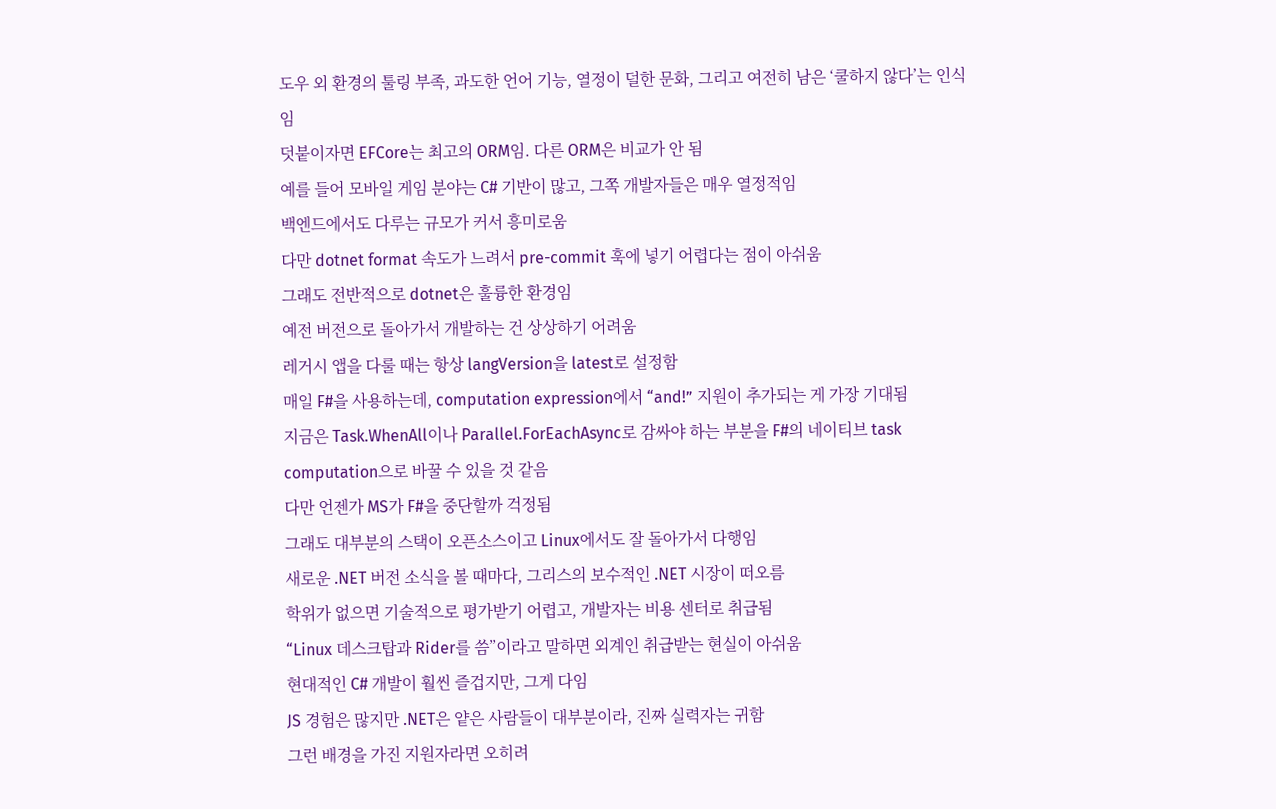도우 외 환경의 툴링 부족, 과도한 언어 기능, 열정이 덜한 문화, 그리고 여전히 남은 ‘쿨하지 않다’는 인식임
덧붙이자면 EFCore는 최고의 ORM임. 다른 ORM은 비교가 안 됨
예를 들어 모바일 게임 분야는 C# 기반이 많고, 그쪽 개발자들은 매우 열정적임
백엔드에서도 다루는 규모가 커서 흥미로움
다만 dotnet format 속도가 느려서 pre-commit 훅에 넣기 어렵다는 점이 아쉬움
그래도 전반적으로 dotnet은 훌륭한 환경임
예전 버전으로 돌아가서 개발하는 건 상상하기 어려움
레거시 앱을 다룰 때는 항상 langVersion을 latest로 설정함
매일 F#을 사용하는데, computation expression에서 “and!” 지원이 추가되는 게 가장 기대됨
지금은 Task.WhenAll이나 Parallel.ForEachAsync로 감싸야 하는 부분을 F#의 네이티브 task computation으로 바꿀 수 있을 것 같음
다만 언젠가 MS가 F#을 중단할까 걱정됨
그래도 대부분의 스택이 오픈소스이고 Linux에서도 잘 돌아가서 다행임
새로운 .NET 버전 소식을 볼 때마다, 그리스의 보수적인 .NET 시장이 떠오름
학위가 없으면 기술적으로 평가받기 어렵고, 개발자는 비용 센터로 취급됨
“Linux 데스크탑과 Rider를 씀”이라고 말하면 외계인 취급받는 현실이 아쉬움
현대적인 C# 개발이 훨씬 즐겁지만, 그게 다임
JS 경험은 많지만 .NET은 얕은 사람들이 대부분이라, 진짜 실력자는 귀함
그런 배경을 가진 지원자라면 오히려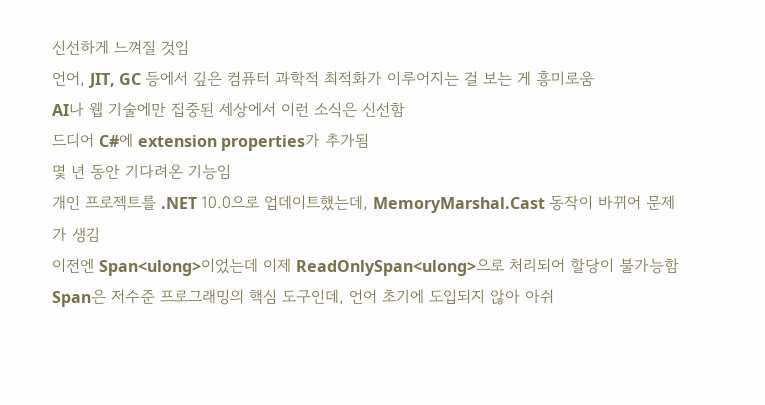신선하게 느껴질 것임
언어, JIT, GC 등에서 깊은 컴퓨터 과학적 최적화가 이루어지는 걸 보는 게 흥미로움
AI나 웹 기술에만 집중된 세상에서 이런 소식은 신선함
드디어 C#에 extension properties가 추가됨
몇 년 동안 기다려온 기능임
개인 프로젝트를 .NET 10.0으로 업데이트했는데, MemoryMarshal.Cast 동작이 바뀌어 문제가 생김
이전엔 Span<ulong>이었는데 이제 ReadOnlySpan<ulong>으로 처리되어 할당이 불가능함
Span은 저수준 프로그래밍의 핵심 도구인데, 언어 초기에 도입되지 않아 아쉬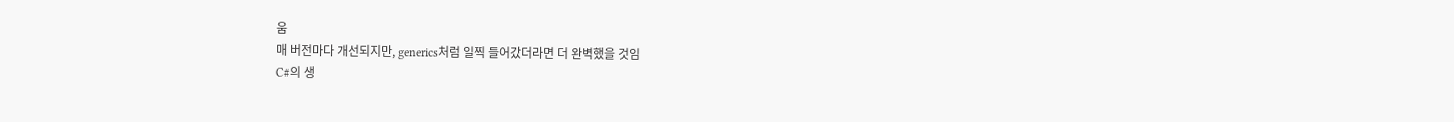움
매 버전마다 개선되지만, generics처럼 일찍 들어갔더라면 더 완벽했을 것임
C#의 생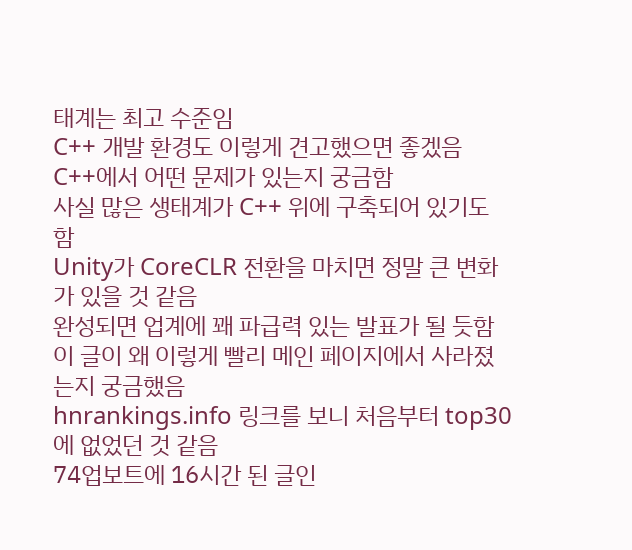태계는 최고 수준임
C++ 개발 환경도 이렇게 견고했으면 좋겠음
C++에서 어떤 문제가 있는지 궁금함
사실 많은 생태계가 C++ 위에 구축되어 있기도 함
Unity가 CoreCLR 전환을 마치면 정말 큰 변화가 있을 것 같음
완성되면 업계에 꽤 파급력 있는 발표가 될 듯함
이 글이 왜 이렇게 빨리 메인 페이지에서 사라졌는지 궁금했음
hnrankings.info 링크를 보니 처음부터 top30에 없었던 것 같음
74업보트에 16시간 된 글인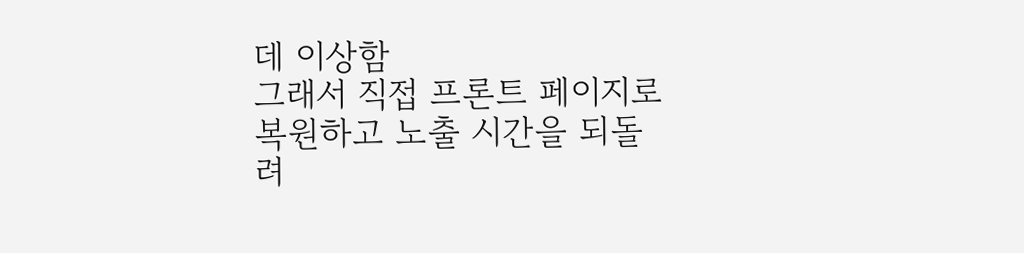데 이상함
그래서 직접 프론트 페이지로 복원하고 노출 시간을 되돌려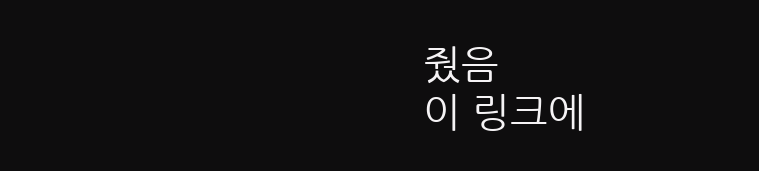줬음
이 링크에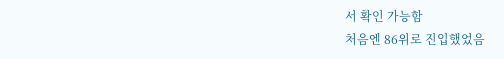서 확인 가능함
처음엔 86위로 진입했었음